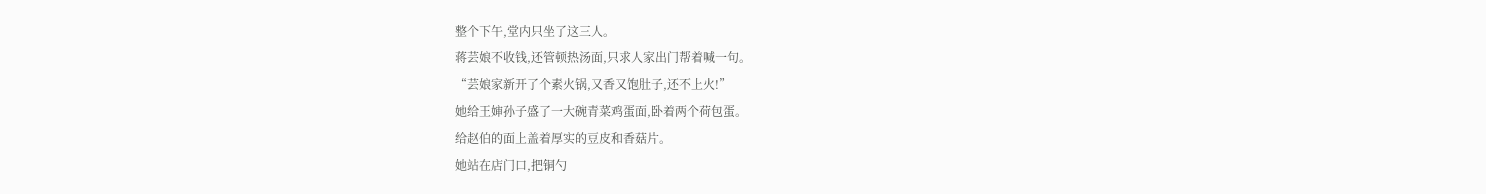整个下午,堂内只坐了这三人。
蒋芸娘不收钱,还管顿热汤面,只求人家出门帮着喊一句。
“芸娘家新开了个素火锅,又香又饱肚子,还不上火!”
她给王婶孙子盛了一大碗青菜鸡蛋面,卧着两个荷包蛋。
给赵伯的面上盖着厚实的豆皮和香菇片。
她站在店门口,把铜勺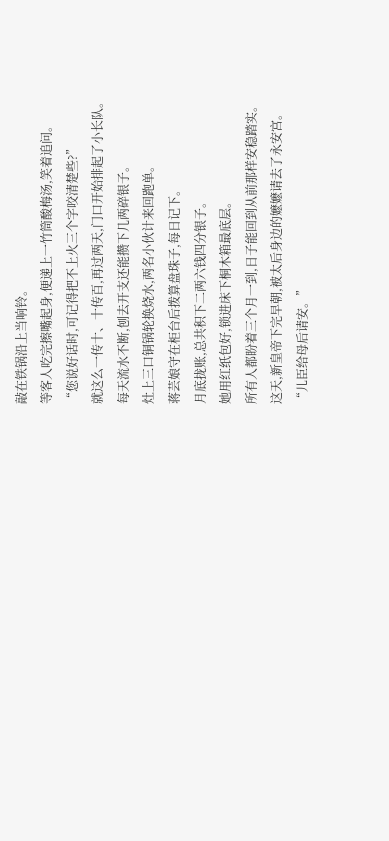敲在铁锅沿上当响铃。
等客人吃完擦嘴起身,便递上一竹筒酸梅汤,笑着追问。
“您说好话时,可记得把不上火三个字咬清楚些?”
就这么一传十、十传百,再过两天,门口开始排起了小长队。
每天流水不断,刨去开支还能攒下几两碎银子。
灶上三口铜锅轮换烧水,两名小伙计来回跑单。
蒋芸娘守在柜台后拨算盘珠子,每日记下。
月底拢账,总共积下二两六钱四分银子。
她用红纸包好,锁进床下桐木箱最底层。
所有人都盼着三个月一到,日子能回到从前那样安稳踏实。
这天,新皇帝下完早朝,被太后身边的嬷嬷请去了永安宫。
“儿臣给母后请安。”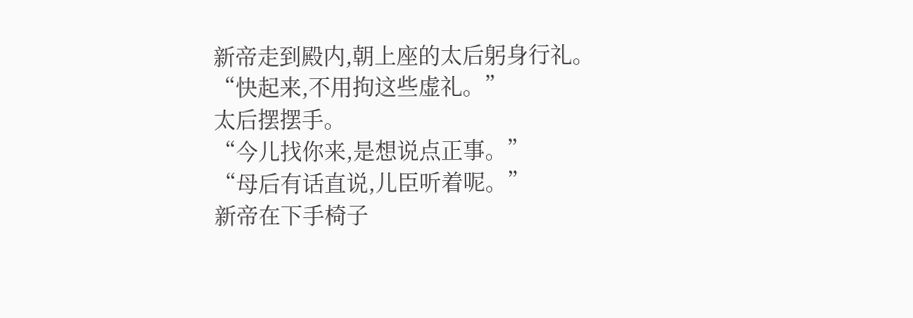新帝走到殿内,朝上座的太后躬身行礼。
“快起来,不用拘这些虚礼。”
太后摆摆手。
“今儿找你来,是想说点正事。”
“母后有话直说,儿臣听着呢。”
新帝在下手椅子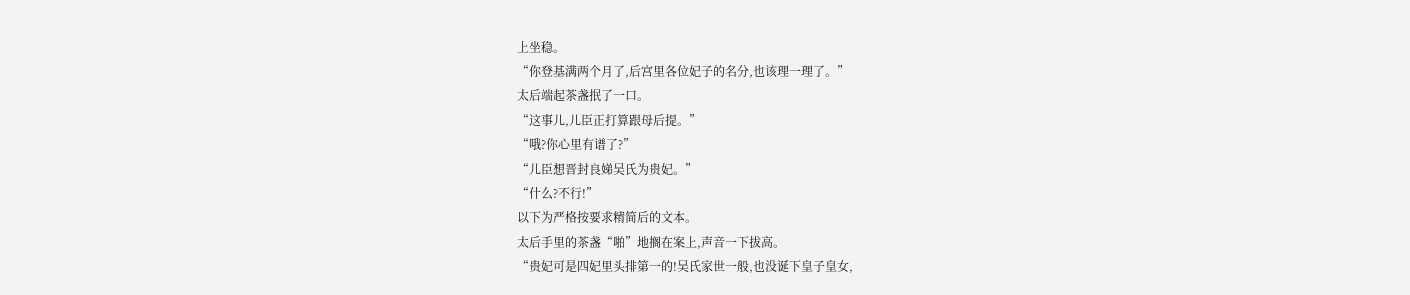上坐稳。
“你登基满两个月了,后宫里各位妃子的名分,也该理一理了。”
太后端起茶盏抿了一口。
“这事儿,儿臣正打算跟母后提。”
“哦?你心里有谱了?”
“儿臣想晋封良娣吴氏为贵妃。”
“什么?不行!”
以下为严格按要求精简后的文本。
太后手里的茶盏“啪”地搁在案上,声音一下拔高。
“贵妃可是四妃里头排第一的!吴氏家世一般,也没诞下皇子皇女,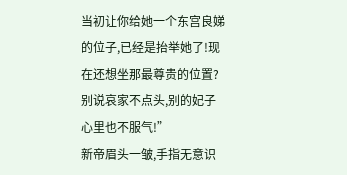当初让你给她一个东宫良娣的位子,已经是抬举她了!现在还想坐那最尊贵的位置?别说哀家不点头,别的妃子心里也不服气!”
新帝眉头一皱,手指无意识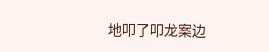地叩了叩龙案边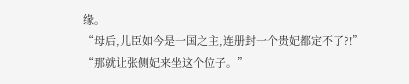缘。
“母后,儿臣如今是一国之主,连册封一个贵妃都定不了?!”
“那就让张侧妃来坐这个位子。”